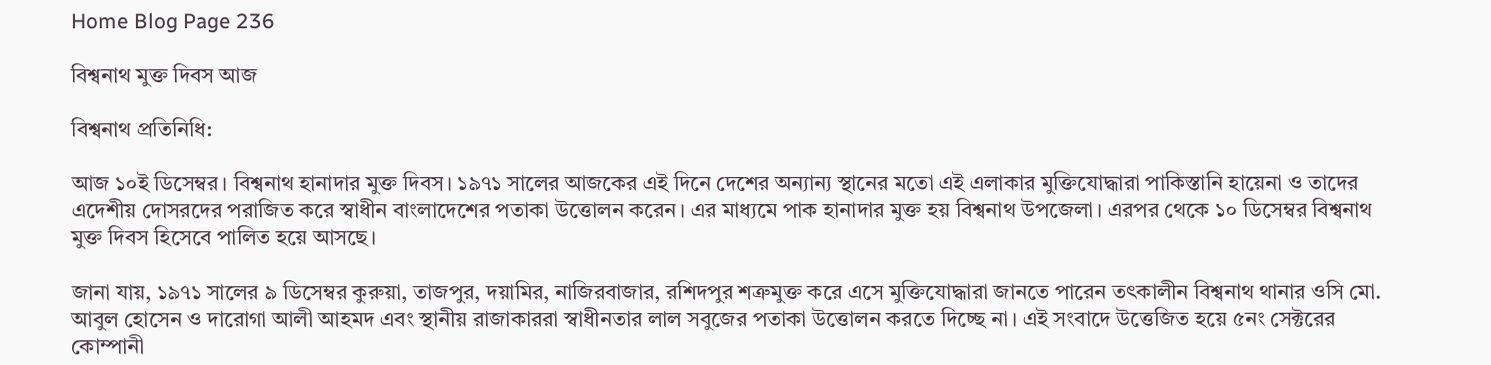Home Blog Page 236

বিশ্বনাথ মুক্ত দিবস আজ

বিশ্বনাথ প্রতিনিধি:

আজ ১০ই ডিসেম্বর। বিশ্বনাথ হানাদার মুক্ত দিবস। ১৯৭১ সালের আজকের এই দিনে দেশের অন্যান্য স্থানের মতো এই এলাকার মুক্তিযোদ্ধারা পাকিস্তানি হায়েনা ও তাদের এদেশীয় দোসরদের পরাজিত করে স্বাধীন বাংলাদেশের পতাকা উত্তোলন করেন। এর মাধ্যমে পাক হানাদার মুক্ত হয় বিশ্বনাথ উপজেলা। এরপর থেকে ১০ ডিসেম্বর বিশ্বনাথ মুক্ত দিবস হিসেবে পালিত হয়ে আসছে।

জানা যায়, ১৯৭১ সালের ৯ ডিসেম্বর কুরুয়া, তাজপুর, দয়ামির, নাজিরবাজার, রশিদপুর শত্রুমুক্ত করে এসে মুক্তিযোদ্ধারা জানতে পারেন তৎকালীন বিশ্বনাথ থানার ওসি মো. আবুল হোসেন ও দারোগা আলী আহমদ এবং স্থানীয় রাজাকাররা স্বাধীনতার লাল সবুজের পতাকা উত্তোলন করতে দিচ্ছে না। এই সংবাদে উত্তেজিত হয়ে ৫নং সেক্টরের কোম্পানী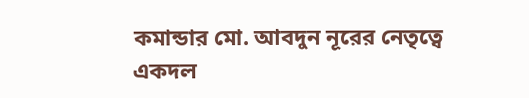কমান্ডার মো. আবদুন নূরের নেতৃত্বে একদল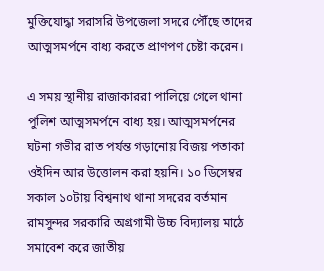মুক্তিযোদ্ধা সরাসরি উপজেলা সদরে পৌঁছে তাদের আত্মসমর্পনে বাধ্য করতে প্রাণপণ চেষ্টা করেন।

এ সময় স্থানীয় রাজাকাররা পালিয়ে গেলে থানা পুলিশ আত্মসমর্পনে বাধ্য হয়। আত্মসমর্পনের ঘটনা গভীর রাত পর্যন্ত গড়ানোয় বিজয় পতাকা ওইদিন আর উত্তোলন করা হয়নি। ১০ ডিসেম্বর সকাল ১০টায় বিশ্বনাথ থানা সদরের বর্তমান রামসুন্দর সরকারি অগ্রগামী উচ্চ বিদ্যালয় মাঠে সমাবেশ করে জাতীয়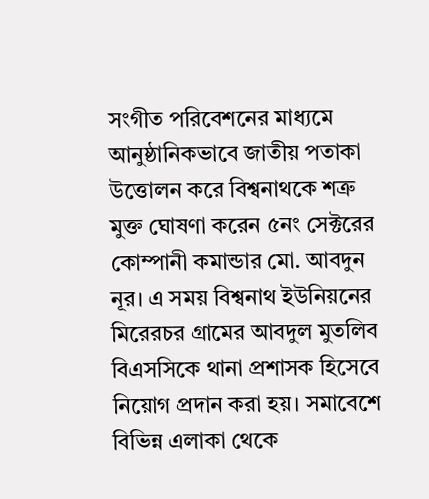সংগীত পরিবেশনের মাধ্যমে আনুষ্ঠানিকভাবে জাতীয় পতাকা উত্তোলন করে বিশ্বনাথকে শত্রু মুক্ত ঘোষণা করেন ৫নং সেক্টরের কোম্পানী কমান্ডার মো. আবদুন নূর। এ সময় বিশ্বনাথ ইউনিয়নের মিরেরচর গ্রামের আবদুল মুতলিব বিএসসিকে থানা প্রশাসক হিসেবে নিয়োগ প্রদান করা হয়। সমাবেশে বিভিন্ন এলাকা থেকে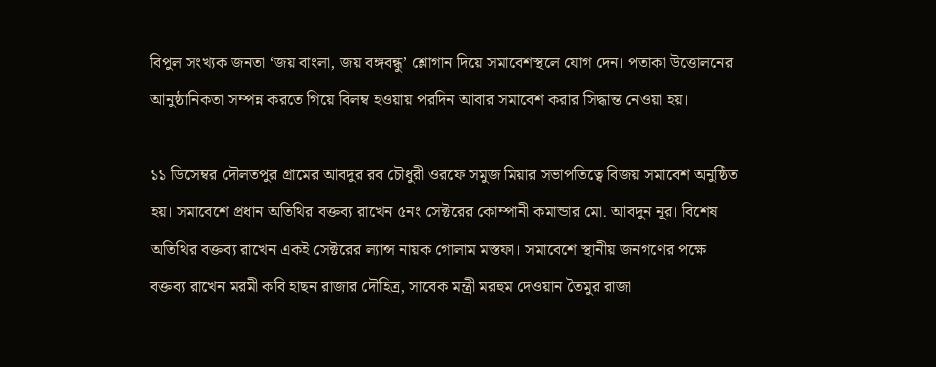বিপুল সংখ্যক জনতা ‘জয় বাংলা, জয় বঙ্গবন্ধু’ শ্লোগান দিয়ে সমাবেশস্থলে যোগ দেন। পতাকা উত্তোলনের আনুষ্ঠানিকতা সম্পন্ন করতে গিয়ে বিলম্ব হওয়ায় পরদিন আবার সমাবেশ করার সিদ্ধান্ত নেওয়া হয়।

১১ ডিসেম্বর দৌলতপুর গ্রামের আবদুর রব চৌধুরী ওরফে সমুজ মিয়ার সভাপতিত্বে বিজয় সমাবেশ অনুষ্ঠিত হয়। সমাবেশে প্রধান অতিথির বক্তব্য রাখেন ৫নং সেক্টরের কোম্পানী কমান্ডার মো. আবদুন নূর। বিশেষ অতিথির বক্তব্য রাখেন একই সেক্টরের ল্যান্স নায়ক গোলাম মস্তফা। সমাবেশে স্থানীয় জনগণের পক্ষে বক্তব্য রাখেন মরমী কবি হাছন রাজার দৌহিত্র, সাবেক মন্ত্রী মরহুম দেওয়ান তৈমুর রাজা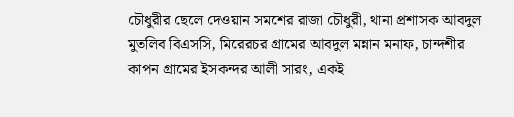চৌধুরীর ছেলে দেওয়ান সমশের রাজা চৌধুরী, থানা প্রশাসক আবদুল মুতলিব বিএসসি, মিরেরচর গ্রামের আবদুল মন্নান মনাফ, চান্দশীর কাপন গ্রামের ইসকন্দর আলী সারং, একই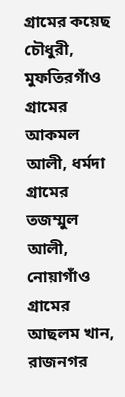গ্রামের কয়েছ চৌধুরী, মুফতিরগাঁও গ্রামের আকমল আলী, ধর্মদা গ্রামের তজম্মুল আলী, নোয়াগাঁও গ্রামের আছলম খান, রাজনগর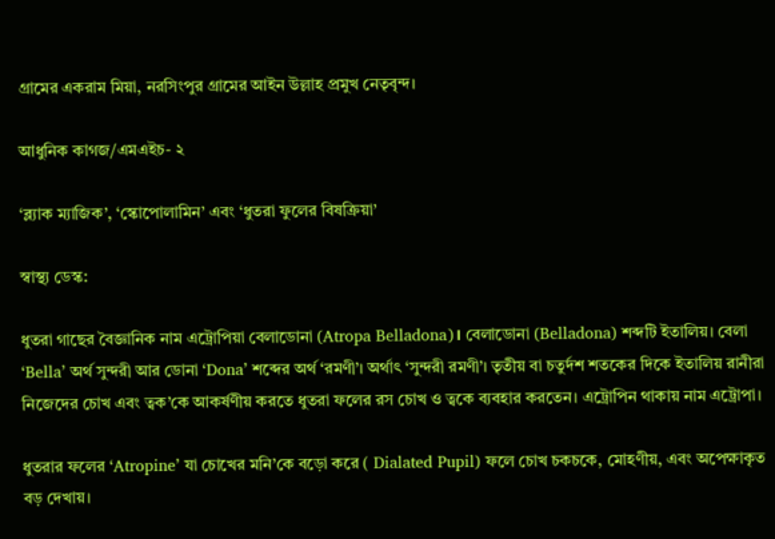গ্রামের একরাম মিয়া, নরসিংপুর গ্রামের আইন উল্লাহ প্রমুখ নেতৃবৃন্দ।

আধুনিক কাগজ/এমএইচ- ২

‘ব্ল্যাক ম্যাজিক’, ‘স্কোপোলামিন’ এবং ‘ধুতরা ফুলের বিষক্রিয়া’

স্বাস্থ্য ডেস্ক:

ধুতরা গাছের বৈজ্ঞানিক নাম এট্রোপিয়া বেলাডোনা (Atropa Belladona)। বেলাডোনা (Belladona) শব্দটি ইতালিয়। বেলা ‘Bella’ অর্থ সুন্দরী আর ডোনা ‘Dona’ শব্দের অর্থ ‘রমণী’। অর্থাৎ ‘সুন্দরী রমণী’। তৃতীয় বা চতুর্দশ শতকের দিকে ইতালিয় রানীরা নিজেদের চোখ এবং ত্বক’কে আকর্ষণীয় করতে ধুতরা ফলের রস চোখ ও ত্বকে ব্যবহার করতেন। এট্রোপিন থাকায় নাম এট্রোপা।

ধুতরার ফলের ‘Atropine’ যা চোখের মনি’কে বড়ো করে ( Dialated Pupil) ফলে চোখ চকচকে, মোহণীয়, এবং অপেক্ষাকৃত বড় দেখায়।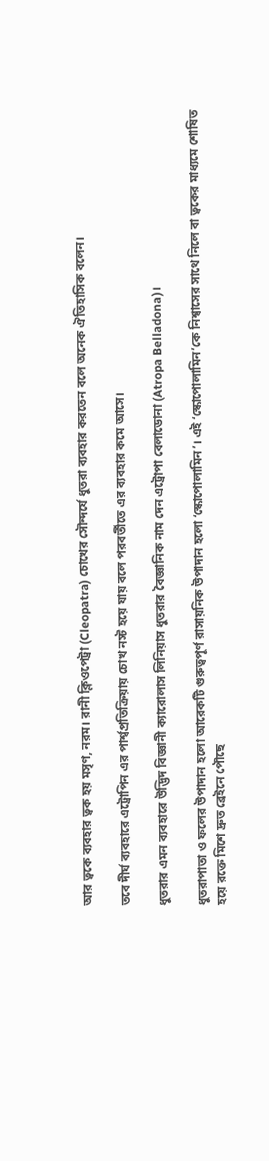আর ত্বকে ব্যবহার ত্বক হয় মসৃণ, নরম। রানী ক্লিওপেট্রা (Cleopatra) চোখের সৌন্দর্যে ধুতরা ব্যবহার করতেন বলে অনেক ঐতিহাসিক বলেন।

তবে দীর্ঘ ব্যবহারে এট্রোপিন এর পার্শ্বপ্রতিক্রিয়ায় চোখ নস্ট হয়ে যায় বলে পরবর্তীতে এর ব্যবহার কমে আসে।

ধুতরার এমন ব্যবহারে উদ্ভিদ বিজ্ঞানী ক্যারোলাস লিনিয়াস ধুতরার বৈজ্ঞানিক নাম দেন এট্রোপা বেলাডোনা (Atropa Belladona)।

ধুতরাপাতা ও ফলের উপাদান হলো আরেকটি গুরুত্বপূর্ণ রাসায়নিক উপাদান হলো ‘স্কোপোলামিন’। এই ‘স্কোপোলামিন’কে নিশ্বাসের সাথে নিলে বা ত্বকের মাধ্যমে শোষিত হয়ে রক্তে মিশে দ্রুত ব্রেইনে পৌছে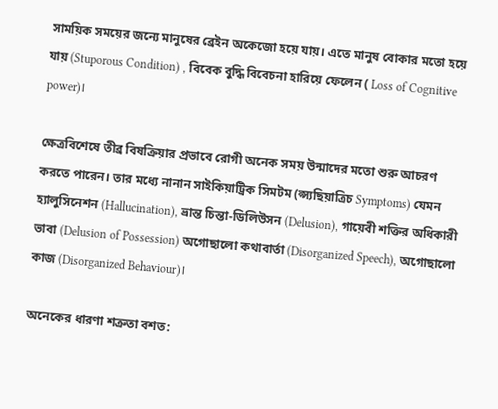সাময়িক সময়ের জন্যে মানুষের ব্রেইন অকেজো হয়ে যায়। এতে মানুষ বোকার মতো হয়ে যায় (Stuporous Condition) , বিবেক বুদ্ধি বিবেচনা হারিয়ে ফেলেন ( Loss of Cognitive power)।

ক্ষেত্রবিশেষে তীব্র বিষক্রিয়ার প্রভাবে রোগী অনেক সময় উন্মাদের মতো শুরু আচরণ করতে পারেন। তার মধ্যে নানান সাইকিয়াট্রিক সিমটম (প্স্যছিয়াত্রিচ Symptoms) যেমন হ্যালুসিনেশন (Hallucination), ভ্রান্ত চিন্তা-ডিলিউসন (Delusion), গায়েবী শক্তির অধিকারী ভাবা (Delusion of Possession) অগোছালো কথাবার্তা (Disorganized Speech), অগোছালো কাজ (Disorganized Behaviour)।

অনেকের ধারণা শত্রুতা বশত: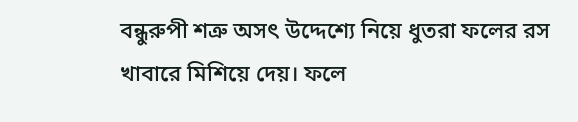বন্ধুরুপী শত্রু অসৎ উদ্দেশ্যে নিয়ে ধুতরা ফলের রস খাবারে মিশিয়ে দেয়। ফলে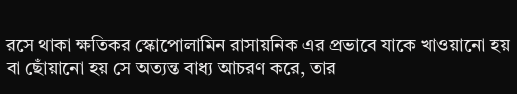রসে থাকা ক্ষতিকর স্কোপোলামিন রাসায়নিক এর প্রভাবে যাকে খাওয়ানো হয় বা ছোঁয়ানো হয় সে অত্যন্ত বাধ্য আচরণ করে, তার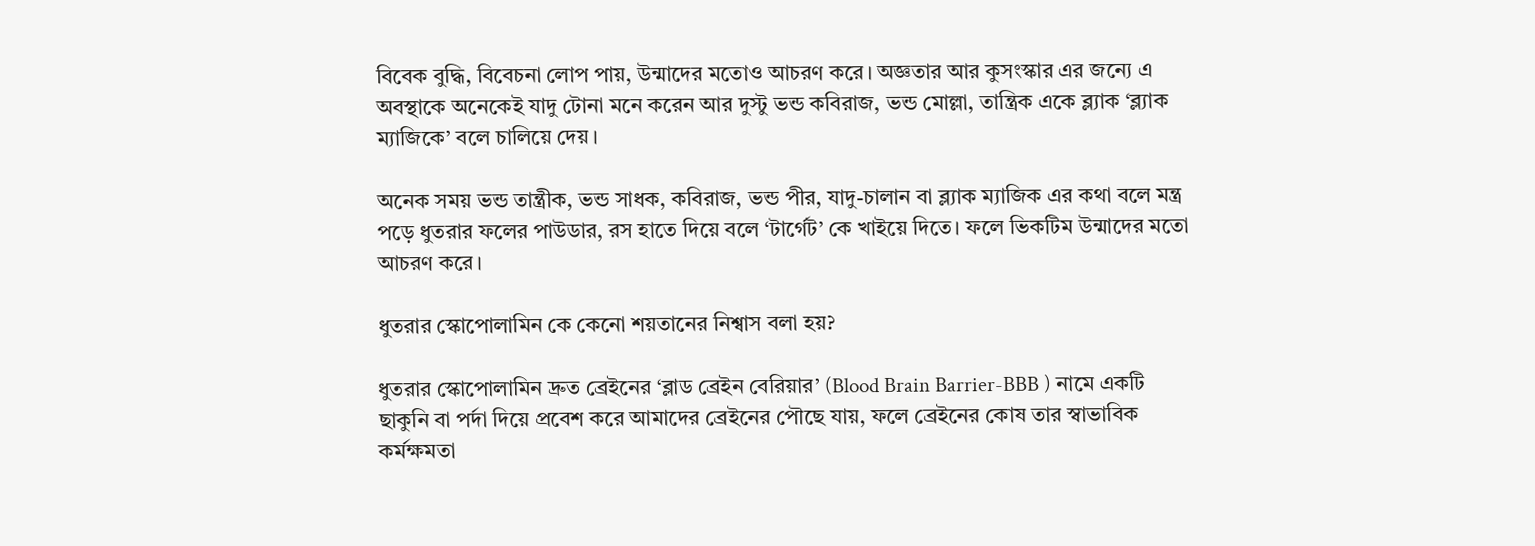বিবেক বুদ্ধি, বিবেচনা লোপ পায়, উন্মাদের মতোও আচরণ করে। অজ্ঞতার আর কুসংস্কার এর জন্যে এ অবস্থাকে অনেকেই যাদু টোনা মনে করেন আর দুস্টু ভন্ড কবিরাজ, ভন্ড মোল্লা, তান্ত্রিক একে ব্ল্যাক ‘ব্ল্যাক ম্যাজিকে’ বলে চালিয়ে দেয়।

অনেক সময় ভন্ড তান্ত্রীক, ভন্ড সাধক, কবিরাজ, ভন্ড পীর, যাদু-চালান বা ব্ল্যাক ম্যাজিক এর কথা বলে মন্ত্র পড়ে ধুতরার ফলের পাউডার, রস হাতে দিয়ে বলে ‘টার্গেট’ কে খাইয়ে দিতে। ফলে ভিকটিম উন্মাদের মতো আচরণ করে।

ধুতরার স্কোপোলামিন কে কেনো শয়তানের নিশ্বাস বলা হয়?

ধুতরার স্কোপোলামিন দ্রুত ব্রেইনের ‘ব্লাড ব্রেইন বেরিয়ার’ (Blood Brain Barrier-BBB ) নামে একটি ছাকুনি বা পর্দা দিয়ে প্রবেশ করে আমাদের ব্রেইনের পৌছে যায়, ফলে ব্রেইনের কোষ তার স্বাভাবিক কর্মক্ষমতা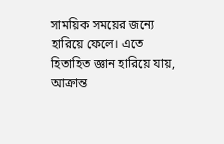সাময়িক সময়ের জন্যে হারিয়ে ফেলে। এতে হিতাহিত জ্ঞান হারিয়ে যায়, আক্রান্ত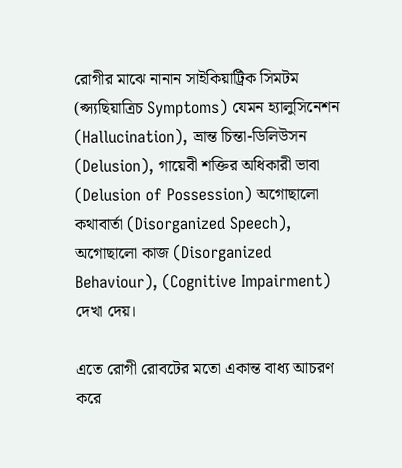রোগীর মাঝে নানান সাইকিয়াট্রিক সিমটম (প্স্যছিয়াত্রিচ Symptoms) যেমন হ্যালুসিনেশন (Hallucination), ভ্রান্ত চিন্তা-ডিলিউসন (Delusion), গায়েবী শক্তির অধিকারী ভাবা (Delusion of Possession) অগোছালো কথাবার্তা (Disorganized Speech), অগোছালো কাজ (Disorganized Behaviour), (Cognitive Impairment) দেখা দেয়।

এতে রোগী রোবটের মতো একান্ত বাধ্য আচরণ করে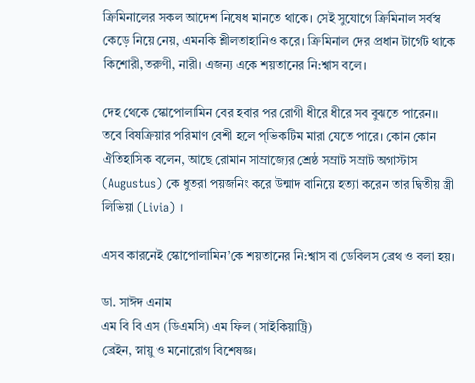ক্রিমিনালের সকল আদেশ নিষেধ মানতে থাকে। সেই সুযোগে ক্রিমিনাল সর্বস্ব কেড়ে নিয়ে নেয়, এমনকি শ্লীলতাহানিও করে। ক্রিমিনাল দের প্রধান টার্গেট থাকে কিশোরী,তরুণী, নারী। এজন্য একে শয়তানের নি:শ্বাস বলে।

দেহ থেকে স্কোপোলামিন বের হবার পর রোগী ধীরে ধীরে সব বুঝতে পারেন।। তবে বিষক্রিয়ার পরিমাণ বেশী হলে প্ভিকটিম মারা যেতে পারে। কোন কোন ঐতিহাসিক বলেন, আছে রোমান সাম্রাজ্যের শ্রেষ্ঠ সম্রাট সম্রাট অগাস্টাস (Augustus) কে ধুতরা পয়জনিং করে উন্মাদ বানিয়ে হত্যা করেন তার দ্বিতীয় স্ত্রী লিভিয়া (Livia) ।

এসব কারনেই স্কোপোলামিন’কে শয়তানের নি:শ্বাস বা ডেবিলস ব্রেথ ও বলা হয়।

ডা. সাঈদ এনাম
এম বি বি এস (ডিএমসি) এম ফিল (সাইকিয়াট্রি)
ব্রেইন, স্নায়ু ও মনোরোগ বিশেষজ্ঞ।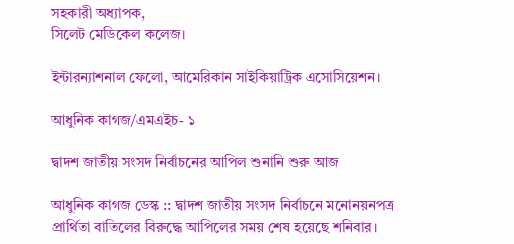সহকারী অধ্যাপক,
সিলেট মেডিকেল কলেজ।

ইন্টারন্যাশনাল ফেলো, আমেরিকান সাইকিয়াট্রিক এসোসিয়েশন।

আধুনিক কাগজ/এমএইচ- ১

দ্বাদশ জাতীয় সংসদ নির্বাচনের আপিল শুনানি শুরু আজ

আধুনিক কাগজ ডেস্ক :: দ্বাদশ জাতীয় সংসদ নির্বাচনে মনোনয়নপত্র প্রার্থিতা বাতিলের বিরুদ্ধে আপিলের সময় শেষ হয়েছে শনিবার।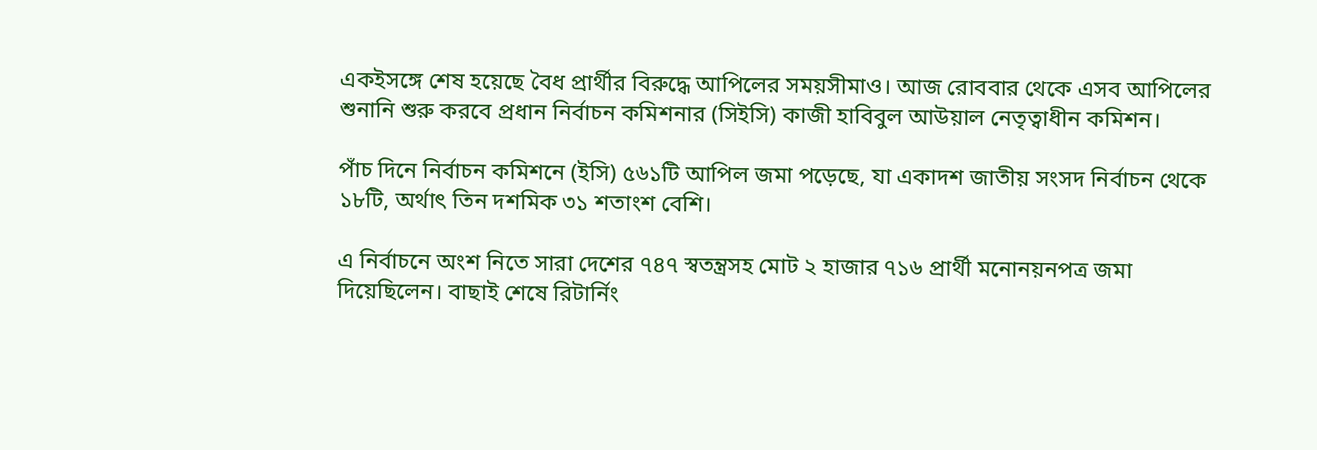একইসঙ্গে শেষ হয়েছে বৈধ প্রার্থীর বিরুদ্ধে আপিলের সময়সীমাও। আজ রোববার থেকে এসব আপিলের শুনানি শুরু করবে প্রধান নির্বাচন কমিশনার (সিইসি) কাজী হাবিবুল আউয়াল নেতৃত্বাধীন কমিশন।

পাঁচ দিনে নির্বাচন কমিশনে (ইসি) ৫৬১টি আপিল জমা পড়েছে, যা একাদশ জাতীয় সংসদ নির্বাচন থেকে ১৮টি, অর্থাৎ তিন দশমিক ৩১ শতাংশ বেশি।

এ নির্বাচনে অংশ নিতে সারা দেশের ৭৪৭ স্বতন্ত্রসহ মোট ২ হাজার ৭১৬ প্রার্থী মনোনয়নপত্র জমা দিয়েছিলেন। বাছাই শেষে রিটার্নিং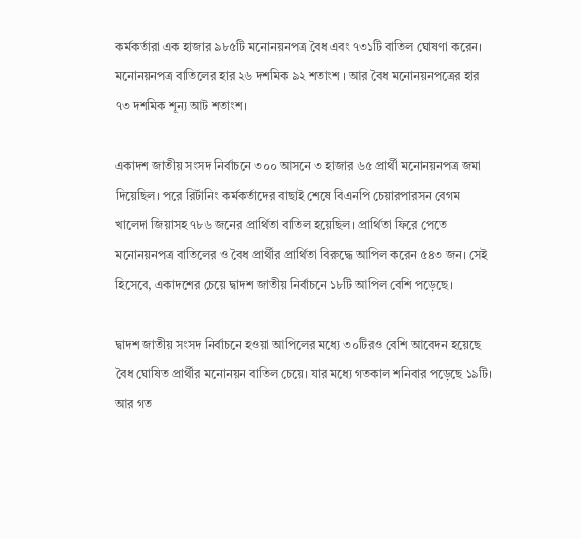কর্মকর্তারা এক হাজার ৯৮৫টি মনোনয়নপত্র বৈধ এবং ৭৩১টি বাতিল ঘোষণা করেন। মনোনয়নপত্র বাতিলের হার ২৬ দশমিক ৯২ শতাংশ । আর বৈধ মনোনয়নপত্রের হার ৭৩ দশমিক শূন্য আট শতাংশ।

একাদশ জাতীয় সংসদ নির্বাচনে ৩০০ আসনে ৩ হাজার ৬৫ প্রার্থী মনোনয়নপত্র জমা দিয়েছিল। পরে রির্টানিং কর্মকর্তাদের বাছাই শেষে বিএনপি চেয়ারপারসন বেগম খালেদা জিয়াসহ ৭৮৬ জনের প্রার্থিতা বাতিল হয়েছিল। প্রার্থিতা ফিরে পেতে মনোনয়নপত্র বাতিলের ও বৈধ প্রার্থীর প্রার্থিতা বিরুদ্ধে আপিল করেন ৫৪৩ জন। সেই হিসেবে, একাদশের চেয়ে দ্বাদশ জাতীয় নির্বাচনে ১৮টি আপিল বেশি পড়েছে।

দ্বাদশ জাতীয় সংসদ নির্বাচনে হওয়া আপিলের মধ্যে ৩০টিরও বেশি আবেদন হয়েছে বৈধ ঘোষিত প্রার্থীর মনোনয়ন বাতিল চেয়ে। যার মধ্যে গতকাল শনিবার পড়েছে ১৯টি। আর গত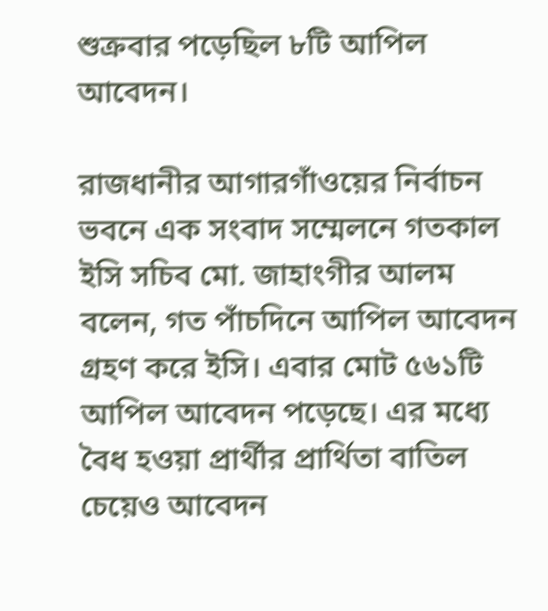শুক্রবার পড়েছিল ৮টি আপিল আবেদন।

রাজধানীর আগারগাঁওয়ের নির্বাচন ভবনে এক সংবাদ সম্মেলনে গতকাল ইসি সচিব মো. জাহাংগীর আলম বলেন, গত পাঁচদিনে আপিল আবেদন গ্রহণ করে ইসি। এবার মোট ৫৬১টি আপিল আবেদন পড়েছে। এর মধ্যে বৈধ হওয়া প্রার্থীর প্রার্থিতা বাতিল চেয়েও আবেদন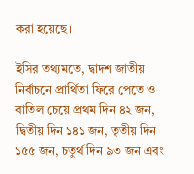করা হয়েছে।

ইসির তথ্যমতে, দ্বাদশ জাতীয় নির্বাচনে প্রার্থিতা ফিরে পেতে ও বাতিল চেয়ে প্রথম দিন ৪২ জন, দ্বিতীয় দিন ১৪১ জন, তৃতীয় দিন ১৫৫ জন, চতুর্থ দিন ৯৩ জন এবং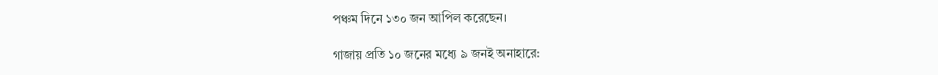পঞ্চম দিনে ১৩০ জন আপিল করেছেন।

গাজায় প্রতি ১০ জনের মধ্যে ৯ জনই অনাহারে: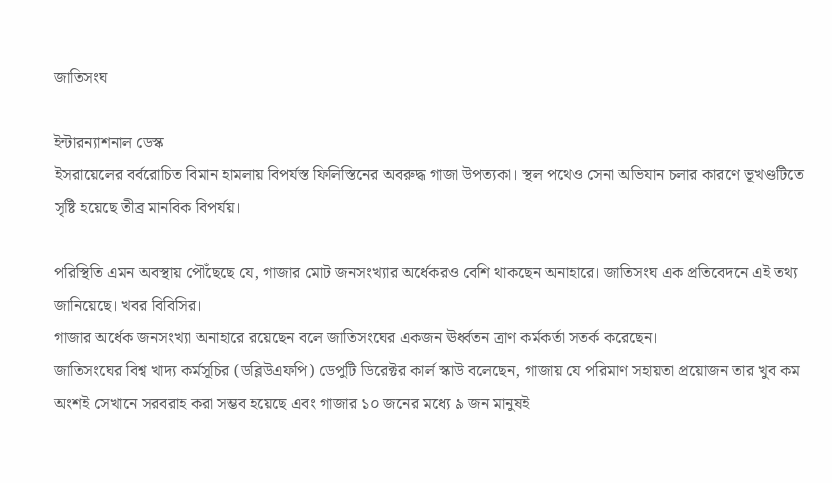জাতিসংঘ

ইন্টারন্যাশনাল ডেস্ক
ইসরায়েলের বর্বরোচিত বিমান হামলায় বিপর্যস্ত ফিলিস্তিনের অবরুদ্ধ গাজা উপত্যকা। স্থল পথেও সেনা অভিযান চলার কারণে ভূখণ্ডটিতে সৃষ্টি হয়েছে তীব্র মানবিক বিপর্যয়।

পরিস্থিতি এমন অবস্থায় পৌঁছেছে যে, গাজার মোট জনসংখ্যার অর্ধেকরও বেশি থাকছেন অনাহারে। জাতিসংঘ এক প্রতিবেদনে এই তথ্য জানিয়েছে। খবর বিবিসির।
গাজার অর্ধেক জনসংখ্যা অনাহারে রয়েছেন বলে জাতিসংঘের একজন ঊর্ধ্বতন ত্রাণ কর্মকর্তা সতর্ক করেছেন।
জাতিসংঘের বিশ্ব খাদ্য কর্মসূচির (ডব্লিউএফপি) ডেপুটি ডিরেক্টর কার্ল স্কাউ বলেছেন, গাজায় যে পরিমাণ সহায়তা প্রয়োজন তার খুব কম অংশই সেখানে সরবরাহ করা সম্ভব হয়েছে এবং গাজার ১০ জনের মধ্যে ৯ জন মানুষই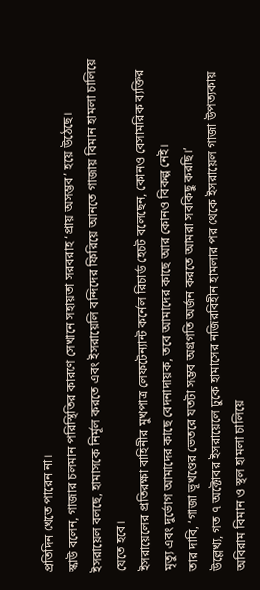প্রতিদিন খেতে পারেন না।
স্কাউ বলেন, গাজার চলমান পরিস্থিতির কারণে সেখানে সহায়তা সরবরাহ ‘প্রায় অসম্ভব’ হয়ে উঠেছে।
ইসরায়েল বলছে, হামাসকে নির্মূল করতে এবং ইসরায়েলি বন্দিদের ফিরিয়ে আনতে গাজায় বিমান হামলা চালিয়ে যেতে হবে।
ইসরায়েলের প্রতিরক্ষা বাহিনীর মুখপাত্র লেফটেন্যান্ট কর্নেল রিচার্ড হেচট বলেছেন, কোনও বেসামরিক ব্যক্তির মৃত্যু এবং দুর্ভোগ আমাদের কাছে বেদনাদায়ক, তবে আমাদের কাছে আর কোনও বিকল্প নেই।
তার দাবি, ‘গাজা ভূখণ্ডের ভেতরে যতটা সম্ভব অগ্রগতি অর্জন করতে আমরা সবকিছু করছি।’
উল্লেখ্য, গত ৭ অক্টোবর ইসরায়েলে ঢুকে হামাসের নজিরবিহীন হামলার পর থেকে ইসরায়েল গাজা উপত্যকায় অবিরাম বিমান ও স্থল হামলা চালিয়ে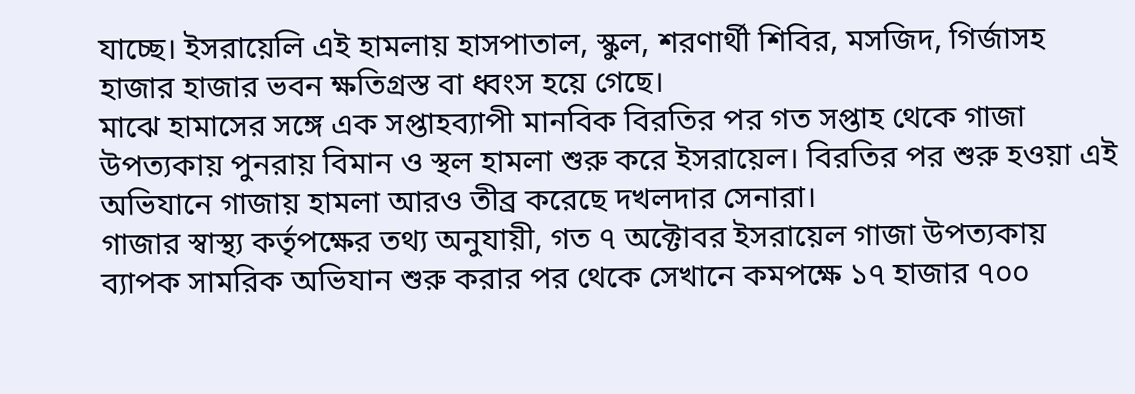যাচ্ছে। ইসরায়েলি এই হামলায় হাসপাতাল, স্কুল, শরণার্থী শিবির, মসজিদ, গির্জাসহ হাজার হাজার ভবন ক্ষতিগ্রস্ত বা ধ্বংস হয়ে গেছে।
মাঝে হামাসের সঙ্গে এক সপ্তাহব্যাপী মানবিক বিরতির পর গত সপ্তাহ থেকে গাজা উপত্যকায় পুনরায় বিমান ও স্থল হামলা শুরু করে ইসরায়েল। বিরতির পর শুরু হওয়া এই অভিযানে গাজায় হামলা আরও তীব্র করেছে দখলদার সেনারা।
গাজার স্বাস্থ্য কর্তৃপক্ষের তথ্য অনুযায়ী, গত ৭ অক্টোবর ইসরায়েল গাজা উপত্যকায় ব্যাপক সামরিক অভিযান শুরু করার পর থেকে সেখানে কমপক্ষে ১৭ হাজার ৭০০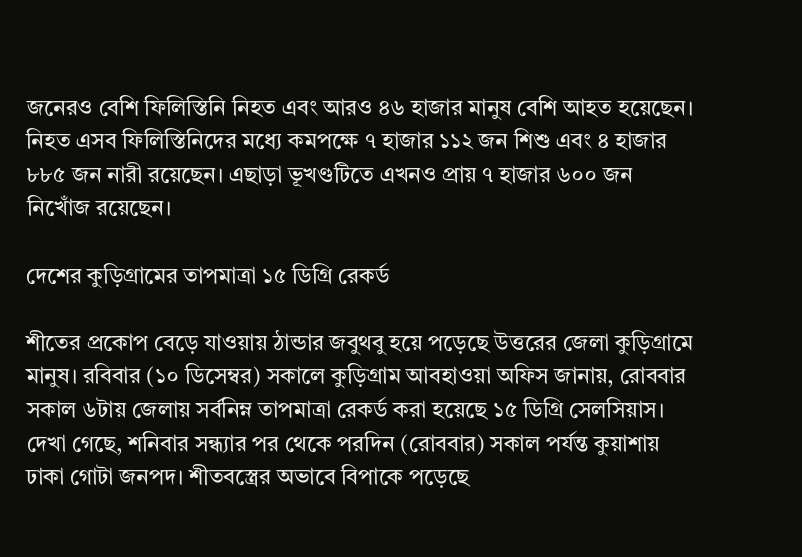জনেরও বেশি ফিলিস্তিনি নিহত এবং আরও ৪৬ হাজার মানুষ বেশি আহত হয়েছেন।
নিহত এসব ফিলিস্তিনিদের মধ্যে কমপক্ষে ৭ হাজার ১১২ জন শিশু এবং ৪ হাজার ৮৮৫ জন নারী রয়েছেন। এছাড়া ভূখণ্ডটিতে এখনও প্রায় ৭ হাজার ৬০০ জন নিখোঁজ রয়েছেন।

দেশের কুড়িগ্রামের তাপমাত্রা ১৫ ডিগ্রি রেকর্ড

শীতের প্রকোপ বেড়ে যাওয়ায় ঠান্ডার জবুথবু হয়ে পড়েছে উত্তরের জেলা কুড়িগ্রামে মানুষ। রবিবার (১০ ডিসেম্বর) সকালে কুড়িগ্রাম আবহাওয়া অফিস জানায়, রোববার সকাল ৬টায় জেলায় সর্বনিম্ন তাপমাত্রা রেকর্ড করা হয়েছে ১৫ ডিগ্রি সেলসিয়াস।
দেখা গেছে, শনিবার সন্ধ্যার পর থেকে পরদিন (রোববার) সকাল পর্যন্ত কুয়াশায় ঢাকা গোটা জনপদ। শীতবস্ত্রের অভাবে বিপাকে পড়েছে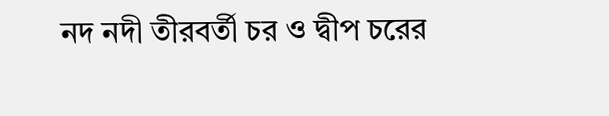নদ নদী তীরবর্তী চর ও দ্বীপ চরের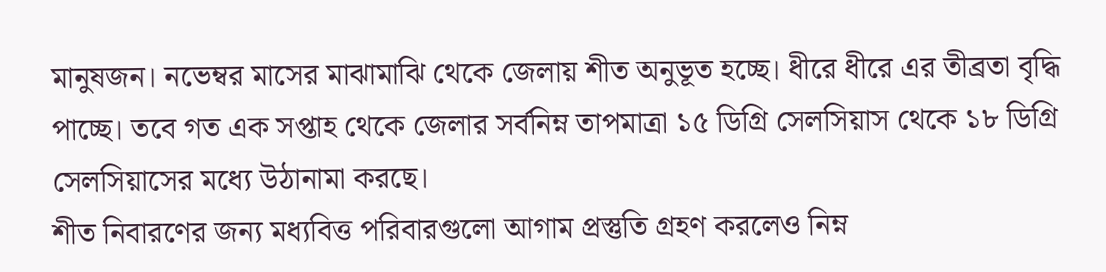মানুষজন। নভেম্বর মাসের মাঝামাঝি থেকে জেলায় শীত অনুভূত হচ্ছে। ধীরে ধীরে এর তীব্রতা বৃদ্ধি পাচ্ছে। তবে গত এক সপ্তাহ থেকে জেলার সর্বনিম্ন তাপমাত্রা ১৫ ডিগ্রি সেলসিয়াস থেকে ১৮ ডিগ্রি সেলসিয়াসের মধ্যে উঠানামা করছে।
শীত নিবারণের জন্য মধ্যবিত্ত পরিবারগুলো আগাম প্রস্তুতি গ্রহণ করলেও নিম্ন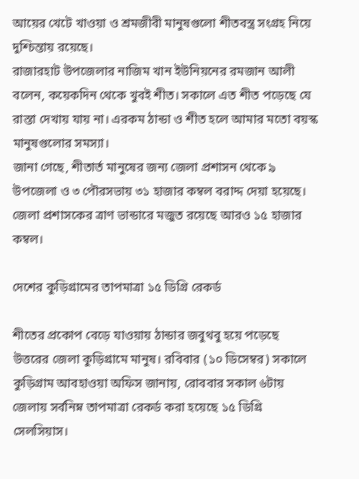আয়ের খেটে খাওয়া ও শ্রমজীবী মানুষগুলো শীতবস্ত্র সংগ্রহ নিয়ে দুশ্চিন্তায় রয়েছে।
রাজারহাট উপজেলার নাজিম খান ইউনিয়নের রমজান আলী বলেন, কয়েকদিন থেকে খুবই শীত। সকালে এত শীত পড়েছে যে রাস্তা দেখায় যায় না। এরকম ঠান্ডা ও শীত হলে আমার মতো বয়স্ক মানুষগুলোর সমস্যা।
জানা গেছে, শীতার্ত মানুষের জন্য জেলা প্রশাসন থেকে ৯ উপজেলা ও ৩ পৌরসভায় ৩১ হাজার কম্বল বরাদ্দ দেয়া হয়েছে। জেলা প্রশাসকের ত্রাণ ভান্ডারে মজুত রয়েছে আরও ১৫ হাজার কম্বল।

দেশের কুড়িগ্রামের তাপমাত্রা ১৫ ডিগ্রি রেকর্ড

শীতের প্রকোপ বেড়ে যাওয়ায় ঠান্ডার জবুথবু হয়ে পড়েছে উত্তরের জেলা কুড়িগ্রামে মানুষ। রবিবার (১০ ডিসেম্বর) সকালে কুড়িগ্রাম আবহাওয়া অফিস জানায়, রোববার সকাল ৬টায় জেলায় সর্বনিম্ন তাপমাত্রা রেকর্ড করা হয়েছে ১৫ ডিগ্রি সেলসিয়াস।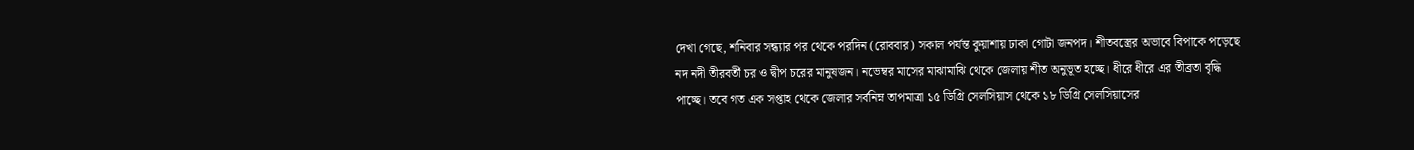দেখা গেছে, শনিবার সন্ধ্যার পর থেকে পরদিন (রোববার) সকাল পর্যন্ত কুয়াশায় ঢাকা গোটা জনপদ। শীতবস্ত্রের অভাবে বিপাকে পড়েছে নদ নদী তীরবর্তী চর ও দ্বীপ চরের মানুষজন। নভেম্বর মাসের মাঝামাঝি থেকে জেলায় শীত অনুভূত হচ্ছে। ধীরে ধীরে এর তীব্রতা বৃদ্ধি পাচ্ছে। তবে গত এক সপ্তাহ থেকে জেলার সর্বনিম্ন তাপমাত্রা ১৫ ডিগ্রি সেলসিয়াস থেকে ১৮ ডিগ্রি সেলসিয়াসের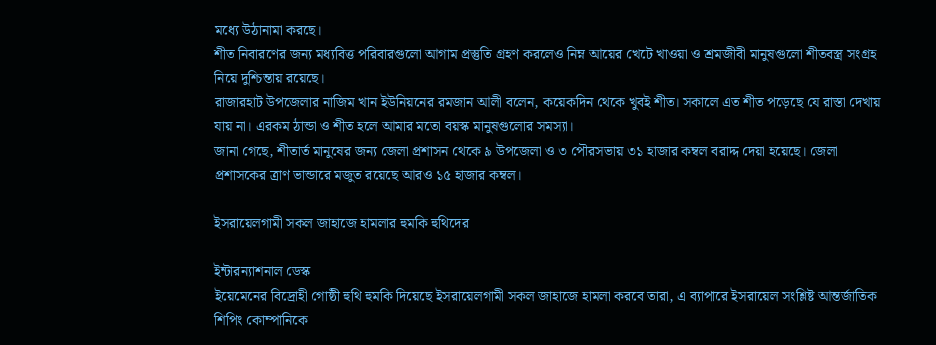মধ্যে উঠানামা করছে।
শীত নিবারণের জন্য মধ্যবিত্ত পরিবারগুলো আগাম প্রস্তুতি গ্রহণ করলেও নিম্ন আয়ের খেটে খাওয়া ও শ্রমজীবী মানুষগুলো শীতবস্ত্র সংগ্রহ নিয়ে দুশ্চিন্তায় রয়েছে।
রাজারহাট উপজেলার নাজিম খান ইউনিয়নের রমজান আলী বলেন, কয়েকদিন থেকে খুবই শীত। সকালে এত শীত পড়েছে যে রাস্তা দেখায় যায় না। এরকম ঠান্ডা ও শীত হলে আমার মতো বয়স্ক মানুষগুলোর সমস্যা।
জানা গেছে, শীতার্ত মানুষের জন্য জেলা প্রশাসন থেকে ৯ উপজেলা ও ৩ পৌরসভায় ৩১ হাজার কম্বল বরাদ্দ দেয়া হয়েছে। জেলা প্রশাসকের ত্রাণ ভান্ডারে মজুত রয়েছে আরও ১৫ হাজার কম্বল।

ইসরায়েলগামী সকল জাহাজে হামলার হুমকি হুথিদের

ইন্টারন্যাশনাল ডেস্ক
ইয়েমেনের বিদ্রোহী গোষ্ঠী হুথি হুমকি দিয়েছে ইসরায়েলগামী সকল জাহাজে হামলা করবে তারা, এ ব্যাপারে ইসরায়েল সংশ্লিষ্ট আন্তর্জাতিক শিপিং কোম্পানিকে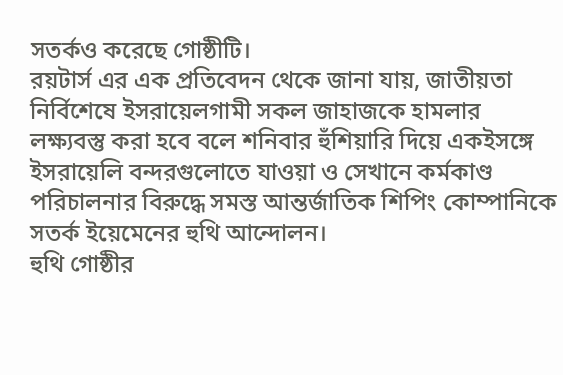সতর্কও করেছে গোষ্ঠীটি।
রয়টার্স এর এক প্রতিবেদন থেকে জানা যায়, জাতীয়তা নির্বিশেষে ইসরায়েলগামী সকল জাহাজকে হামলার লক্ষ্যবস্তু করা হবে বলে শনিবার হুঁশিয়ারি দিয়ে একইসঙ্গে ইসরায়েলি বন্দরগুলোতে যাওয়া ও সেখানে কর্মকাণ্ড পরিচালনার বিরুদ্ধে সমস্ত আন্তর্জাতিক শিপিং কোম্পানিকে সতর্ক ইয়েমেনের হুথি আন্দোলন।
হুথি গোষ্ঠীর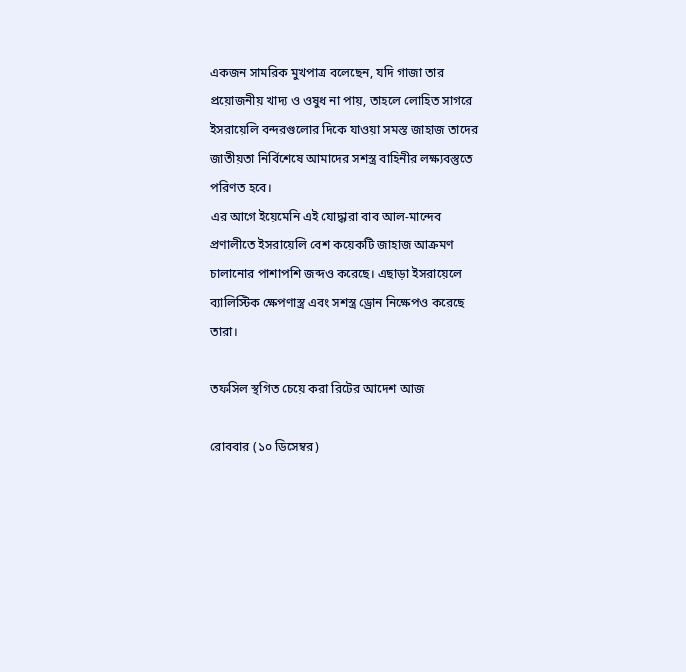একজন সামরিক মুখপাত্র বলেছেন, যদি গাজা তার প্রয়োজনীয় খাদ্য ও ওষুধ না পায়, তাহলে লোহিত সাগরে ইসরায়েলি বন্দরগুলোর দিকে যাওয়া সমস্ত জাহাজ তাদের জাতীয়তা নির্বিশেষে আমাদের সশস্ত্র বাহিনীর লক্ষ্যবস্তুতে পরিণত হবে।
এর আগে ইয়েমেনি এই যোদ্ধারা বাব আল-মান্দেব প্রণালীতে ইসরায়েলি বেশ কয়েকটি জাহাজ আক্রমণ চালানোর পাশাপশি জব্দও করেছে। এছাড়া ইসরায়েলে ব্যালিস্টিক ক্ষেপণাস্ত্র এবং সশস্ত্র ড্রোন নিক্ষেপও করেছে তারা।

তফসিল স্থগিত চেয়ে করা রিটের আদেশ আজ

রোববার (১০ ডিসেম্বর)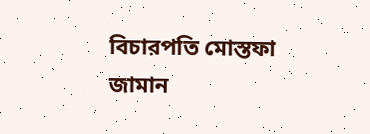বিচারপতি মোস্তফা জামান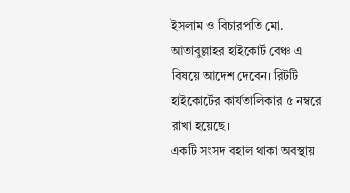ইসলাম ও বিচারপতি মো. আতাবুল্লাহর হাইকোর্ট বেঞ্চ এ বিষয়ে আদেশ দেবেন। রিটটি হাইকোর্টের কার্যতালিকার ৫ নম্বরে রাখা হয়েছে।
একটি সংসদ বহাল থাকা অবস্থায়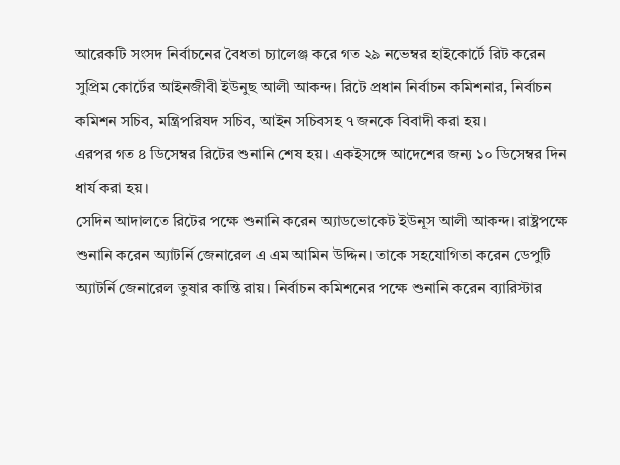আরেকটি সংসদ নির্বাচনের বৈধতা চ্যালেঞ্জ করে গত ২৯ নভেম্বর হাইকোর্টে রিট করেন সুপ্রিম কোর্টের আইনজীবী ইউনুছ আলী আকন্দ। রিটে প্রধান নির্বাচন কমিশনার, নির্বাচন কমিশন সচিব, মন্ত্রিপরিষদ সচিব, আইন সচিবসহ ৭ জনকে বিবাদী করা হয়।
এরপর গত ৪ ডিসেম্বর রিটের শুনানি শেষ হয়। একইসঙ্গে আদেশের জন্য ১০ ডিসেম্বর দিন ধার্য করা হয়।
সেদিন আদালতে রিটের পক্ষে শুনানি করেন অ্যাডভোকেট ইউনূস আলী আকন্দ। রাষ্ট্রপক্ষে শুনানি করেন অ্যাটর্নি জেনারেল এ এম আমিন উদ্দিন। তাকে সহযোগিতা করেন ডেপুটি অ্যাটর্নি জেনারেল তুষার কান্তি রায়। নির্বাচন কমিশনের পক্ষে শুনানি করেন ব্যারিস্টার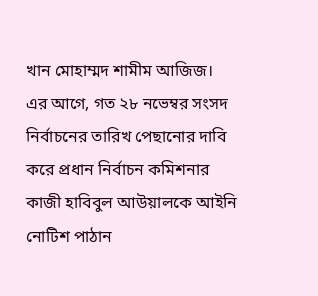খান মোহাম্মদ শামীম আজিজ।
এর আগে, গত ২৮ নভেম্বর সংসদ নির্বাচনের তারিখ পেছানোর দাবি করে প্রধান নির্বাচন কমিশনার কাজী হাবিবুল আউয়ালকে আইনি নোটিশ পাঠান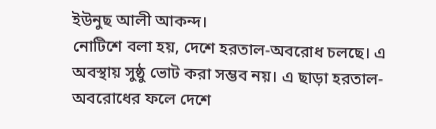ইউনুছ আলী আকন্দ।
নোটিশে বলা হয়, দেশে হরতাল-অবরোধ চলছে। এ অবস্থায় সুষ্ঠু ভোট করা সম্ভব নয়। এ ছাড়া হরতাল-অবরোধের ফলে দেশে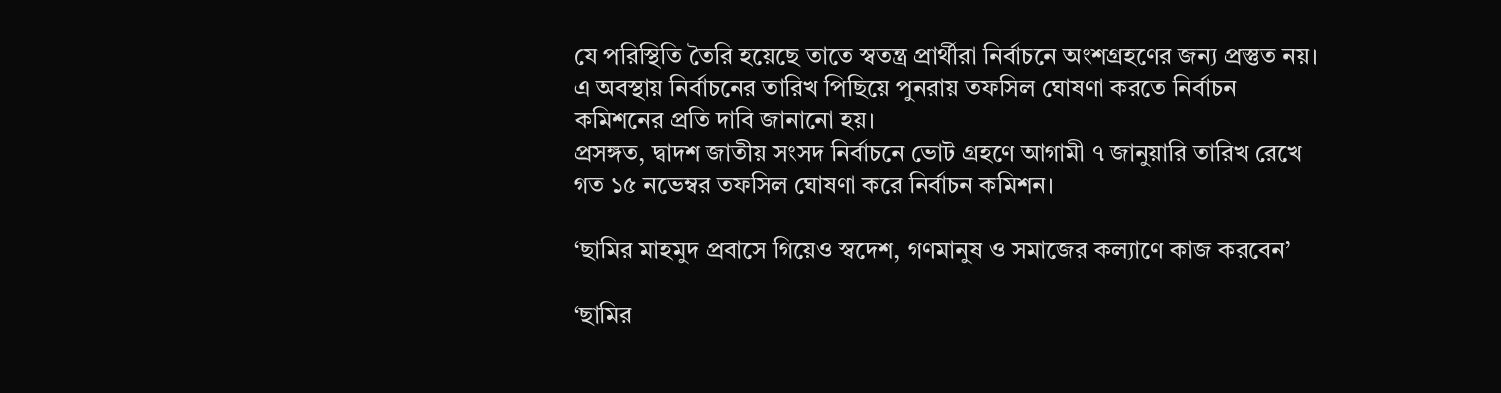যে পরিস্থিতি তৈরি হয়েছে তাতে স্বতন্ত্র প্রার্থীরা নির্বাচনে অংশগ্রহণের জন্য প্রস্তুত নয়। এ অবস্থায় নির্বাচনের তারিখ পিছিয়ে পুনরায় তফসিল ঘোষণা করতে নির্বাচন কমিশনের প্রতি দাবি জানানো হয়।
প্রসঙ্গত, দ্বাদশ জাতীয় সংসদ নির্বাচনে ভোট গ্রহণে আগামী ৭ জানুয়ারি তারিখ রেখে গত ১৫ নভেম্বর তফসিল ঘোষণা করে নির্বাচন কমিশন।

‘ছামির মাহমুদ প্রবাসে গিয়েও স্বদেশ, গণমানুষ ও সমাজের কল্যাণে কাজ করবেন’

‘ছামির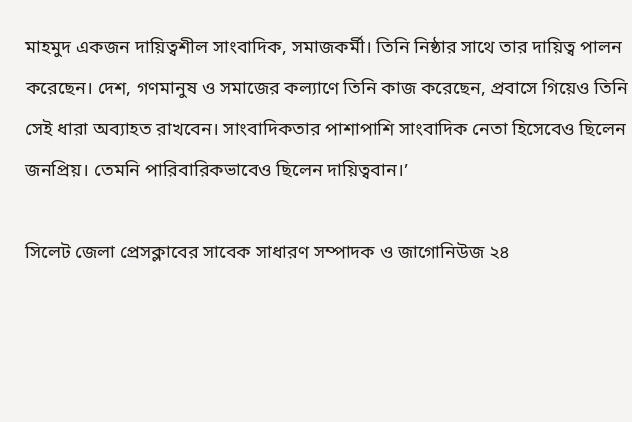মাহমুদ একজন দায়িত্বশীল সাংবাদিক, সমাজকর্মী। তিনি নিষ্ঠার সাথে তার দায়িত্ব পালন করেছেন। দেশ, গণমানুষ ও সমাজের কল্যাণে তিনি কাজ করেছেন, প্রবাসে গিয়েও তিনি সেই ধারা অব্যাহত রাখবেন। সাংবাদিকতার পাশাপাশি সাংবাদিক নেতা হিসেবেও ছিলেন জনপ্রিয়। তেমনি পারিবারিকভাবেও ছিলেন দায়িত্ববান।’

সিলেট জেলা প্রেসক্লাবের সাবেক সাধারণ সম্পাদক ও জাগোনিউজ ২৪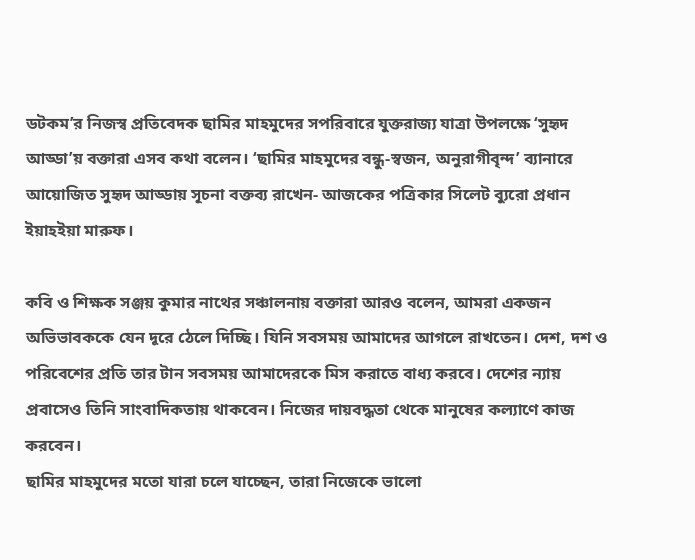ডটকম’র নিজস্ব প্রতিবেদক ছামির মাহমুদের সপরিবারে যুক্তরাজ্য যাত্রা উপলক্ষে ‘সুহৃদ আড্ডা’য় বক্তারা এসব কথা বলেন। ‘ছামির মাহমুদের বন্ধু-স্বজন, অনুরাগীবৃন্দ’ ব্যানারে আয়োজিত সুহৃদ আড্ডায় সূচনা বক্তব্য রাখেন- আজকের পত্রিকার সিলেট ব্যুরো প্রধান ইয়াহইয়া মারুফ।

কবি ও শিক্ষক সঞ্জয় কুমার নাথের সঞ্চালনায় বক্তারা আরও বলেন, আমরা একজন অভিভাবককে যেন দূরে ঠেলে দিচ্ছি। যিনি সবসময় আমাদের আগলে রাখতেন। দেশ, দশ ও পরিবেশের প্রতি তার টান সবসময় আমাদেরকে মিস করাতে বাধ্য করবে। দেশের ন্যায় প্রবাসেও তিনি সাংবাদিকতায় থাকবেন। নিজের দায়বদ্ধতা থেকে মানুষের কল্যাণে কাজ করবেন।
ছামির মাহমুদের মতো যারা চলে যাচ্ছেন, তারা নিজেকে ভালো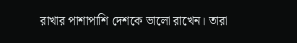রাখার পাশাপাশি দেশকে ভালো রাখেন। তারা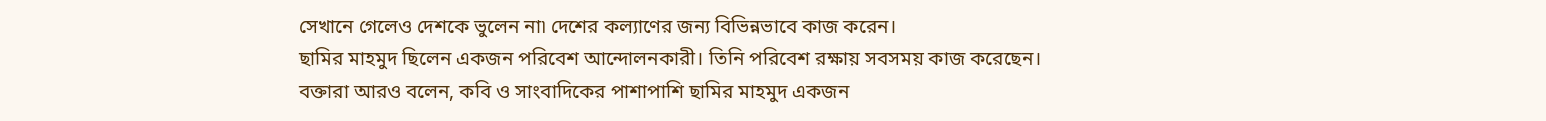সেখানে গেলেও দেশকে ভুলেন না৷ দেশের কল্যাণের জন্য বিভিন্নভাবে কাজ করেন।
ছামির মাহমুদ ছিলেন একজন পরিবেশ আন্দোলনকারী। তিনি পরিবেশ রক্ষায় সবসময় কাজ করেছেন।
বক্তারা আরও বলেন, কবি ও সাংবাদিকের পাশাপাশি ছামির মাহমুদ একজন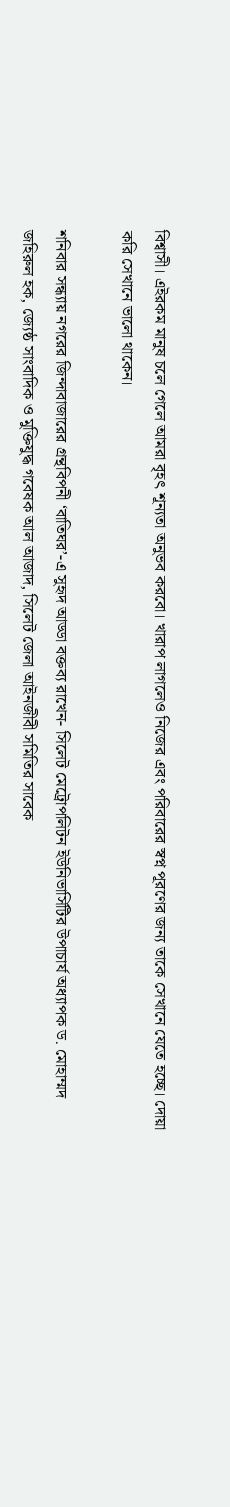বিশ্বাসী। এইরকম মানুষ চলে গেলে আমরা বৃহৎ শূন্যতা অনুভব করবো। খারাপ লাগলেও নিজের এবং পরিবারের স্বপ্ন পূরণের জন্য তাকে সেখানে যেতে হচ্ছে। দোয়া করি সেখানে ভালো থাকেন।

শনিবার সন্ধ্যায় নগরের জিন্দাবাজারের গ্রন্থবিপনী ‘বাতিঘর’-এ সুহৃদ আড্ডা বক্তব্য রাখেন- সিলেট মেট্রোপলিটন ইউনিভার্সিটির উপাচার্য অধ্যাপক ড. মোহাম্মদ জহিরুল হক, জ্যেষ্ঠ সাংবাদিক ও মুক্তিযুদ্ধ গবেষক আল আজাদ, সিলেট জেলা আইনজীবী সমিতির সাবেক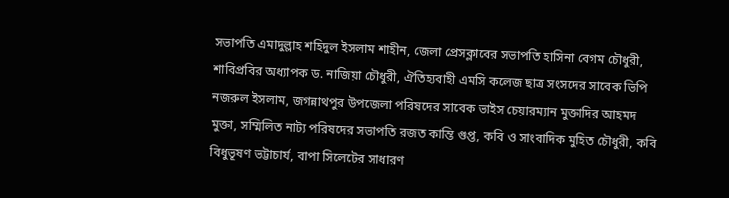সভাপতি এমাদুল্লাহ শহিদুল ইসলাম শাহীন, জেলা প্রেসক্লাবের সভাপতি হাসিনা বেগম চৌধুরী, শাবিপ্রবির অধ্যাপক ড. নাজিয়া চৌধুরী, ঐতিহ্যবাহী এমসি কলেজ ছাত্র সংসদের সাবেক ভিপি নজরুল ইসলাম, জগন্নাথপুর উপজেলা পরিষদের সাবেক ভাইস চেয়ারম্যান মুক্তাদির আহমদ মুক্তা, সম্মিলিত নাট্য পরিষদের সভাপতি রজত কান্তি গুপ্ত, কবি ও সাংবাদিক মুহিত চৌধুরী, কবি বিধুভূষণ ভট্টাচার্য, বাপা সিলেটের সাধারণ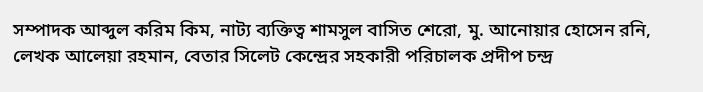সম্পাদক আব্দুল করিম কিম, নাট্য ব্যক্তিত্ব শামসুল বাসিত শেরো, মু. আনোয়ার হোসেন রনি, লেখক আলেয়া রহমান, বেতার সিলেট কেন্দ্রের সহকারী পরিচালক প্রদীপ চন্দ্র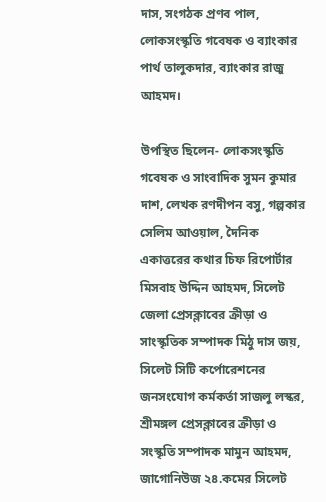দাস, সংগঠক প্রণব পাল, লোকসংস্কৃতি গবেষক ও ব্যাংকার পার্থ তালুকদার, ব্যাংকার রাজু আহমদ।

উপস্থিত ছিলেন- লোকসংস্কৃতি গবেষক ও সাংবাদিক সুমন কুমার দাশ, লেখক রণদীপন বসু, গল্পকার সেলিম আওয়াল, দৈনিক একাত্তরের কথার চিফ রিপোর্টার মিসবাহ উদ্দিন আহমদ, সিলেট জেলা প্রেসক্লাবের ক্রীড়া ও সাংস্কৃতিক সম্পাদক মিঠু দাস জয়, সিলেট সিটি কর্পোরেশনের জনসংযোগ কর্মকর্তা সাজলু লস্কর, শ্রীমঙ্গল প্রেসক্লাবের ক্রীড়া ও সংস্কৃতি সম্পাদক মামুন আহমদ, জাগোনিউজ ২৪.কমের সিলেট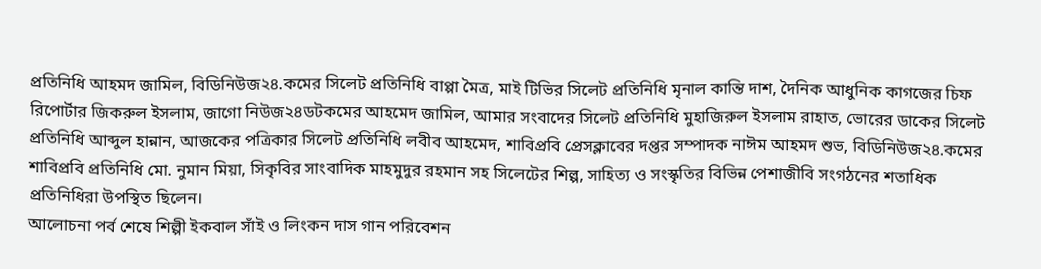প্রতিনিধি আহমদ জামিল, বিডিনিউজ২৪.কমের সিলেট প্রতিনিধি বাপ্পা মৈত্র, মাই টিভির সিলেট প্রতিনিধি মৃনাল কান্তি দাশ, দৈনিক আধুনিক কাগজের চিফ রিপোর্টার জিকরুল ইসলাম, জাগো নিউজ২৪ডটকমের আহমেদ জামিল, আমার সংবাদের সিলেট প্রতিনিধি মুহাজিরুল ইসলাম রাহাত, ভোরের ডাকের সিলেট প্রতিনিধি আব্দুল হান্নান, আজকের পত্রিকার সিলেট প্রতিনিধি লবীব আহমেদ, শাবিপ্রবি প্রেসক্লাবের দপ্তর সম্পাদক নাঈম আহমদ শুভ, বিডিনিউজ২৪.কমের শাবিপ্রবি প্রতিনিধি মো. নুমান মিয়া, সিকৃবির সাংবাদিক মাহমুদুর রহমান সহ সিলেটের শিল্প, সাহিত্য ও সংস্কৃতির বিভিন্ন পেশাজীবি সংগঠনের শতাধিক প্রতিনিধিরা উপস্থিত ছিলেন।
আলোচনা পর্ব শেষে শিল্পী ইকবাল সাঁই ও লিংকন দাস গান পরিবেশন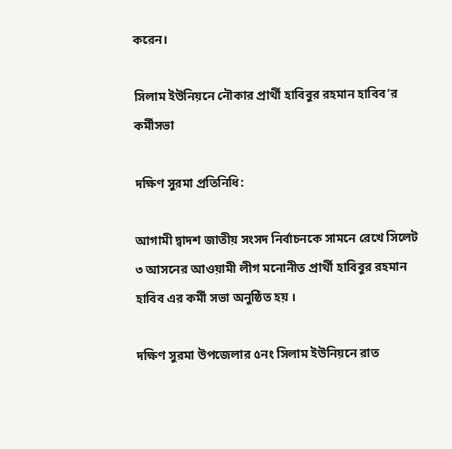করেন।

সিলাম ইউনিয়নে নৌকার প্রার্থী হাবিবুর রহমান হাবিব’র কর্মীসভা

দক্ষিণ সুরমা প্রতিনিধি:

আগামী দ্বাদশ জাতীয় সংসদ নির্বাচনকে সামনে রেখে সিলেট ৩ আসনের আওয়ামী লীগ মনোনীত প্রার্থী হাবিবুর রহমান হাবিব এর কর্মী সভা অনুষ্ঠিত হয় ।

দক্ষিণ সুরমা উপজেলার ৫নং সিলাম ইউনিয়নে রাত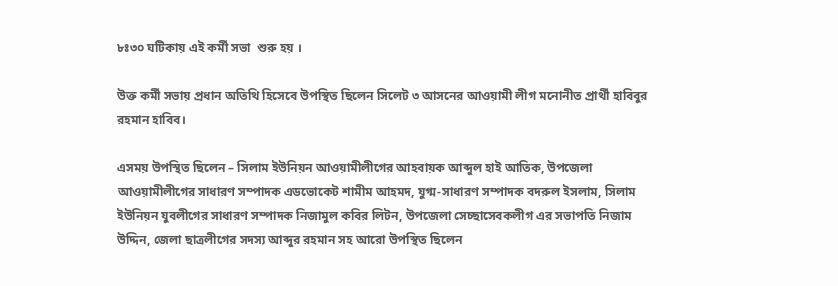৮ঃ৩০ ঘটিকায় এই কর্মী সভা  শুরু হয় ।

উক্ত কর্মী সভায় প্রধান অতিথি হিসেবে উপস্থিত ছিলেন সিলেট ৩ আসনের আওয়ামী লীগ মনোনীত প্রার্থী হাবিবুর রহমান হাবিব।

এসময় উপস্থিত ছিলেন – সিলাম ইউনিয়ন আওয়ামীলীগের আহবায়ক আব্দুল হাই আতিক, উপজেলা আওয়ামীলীগের সাধারণ সম্পাদক এডভোকেট শামীম আহমদ, যুগ্ম-সাধারণ সম্পাদক বদরুল ইসলাম, সিলাম ইউনিয়ন যুবলীগের সাধারণ সম্পাদক নিজামুল কবির লিটন, উপজেলা সেচ্ছাসেবকলীগ এর সভাপতি নিজাম উদ্দিন, জেলা ছাত্রলীগের সদস্য আব্দুর রহমান সহ আরো উপস্থিত ছিলেন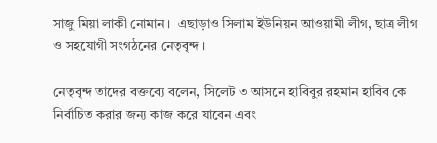সাজু মিয়া লাকী নোমান।  এছাড়াও সিলাম ইউনিয়ন আওয়ামী লীগ, ছাত্র লীগ ও সহযোগী সংগঠনের নেতৃবৃন্দ ।

নেতৃবৃন্দ তাদের বক্তব্যে বলেন, সিলেট ৩ আসনে হাবিবুর রহমান হাবিব কে নির্বাচিত করার জন্য কাজ করে যাবেন এবং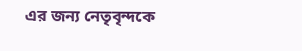এর জন্য নেতৃবৃন্দকে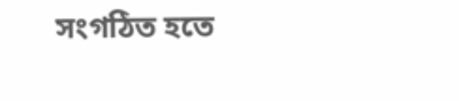সংগঠিত হতে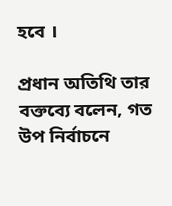হবে ।

প্রধান অতিথি তার বক্তব্যে বলেন, গত উপ নির্বাচনে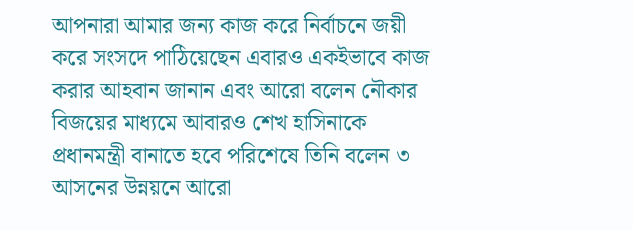আপনারা আমার জন্য কাজ করে নির্বাচনে জয়ী করে সংসদে পাঠিয়েছেন এবারও একইভাবে কাজ করার আহবান জানান এবং আরো বলেন নৌকার বিজয়ের মাধ্যমে আবারও শেখ হাসিনাকে প্রধানমন্ত্রী বানাতে হবে পরিশেষে তিনি বলেন ৩ আসনের উন্নয়নে আরো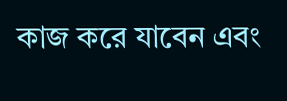কাজ করে যাবেন এবং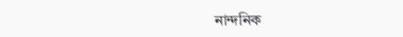নান্দনিক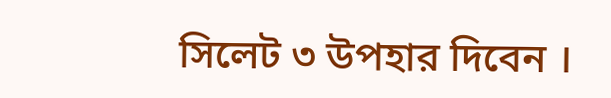সিলেট ৩ উপহার দিবেন ।